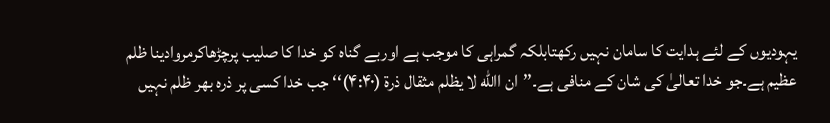یہودیوں کے لئے ہدایت کا سامان نہیں رکھتابلکہ گمراہی کا موجب ہے اوربے گناہ کو خدا کا صلیب پرچڑھاکرمروادینا ظلم عظیم ہے۔جو خدا تعالیٰ کی شان کے منافی ہے۔’’ان االله لا یظلم مثقال ذرۃ (۴:۴۰)‘‘جب خدا کسی پر ذرہ بھر ظلم نہیں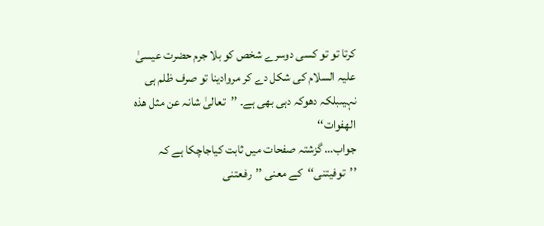کرتا تو تو کسی دوسرے شخص کو بلا جرم حضرت عیسیٰ علیہ السلام کی شکل دے کر مروادینا تو صرف ظلم ہی نہیںبلکہ دھوکہ دہی بھی ہے۔ ’’تعالیٰ شانہ عن مثل ھذہ الھفوات‘‘
جواب… گزشتہ صفحات میں ثابت کیاجاچکا ہے کہ ’’توفیتنی‘‘کے معنی ’’رفعتنی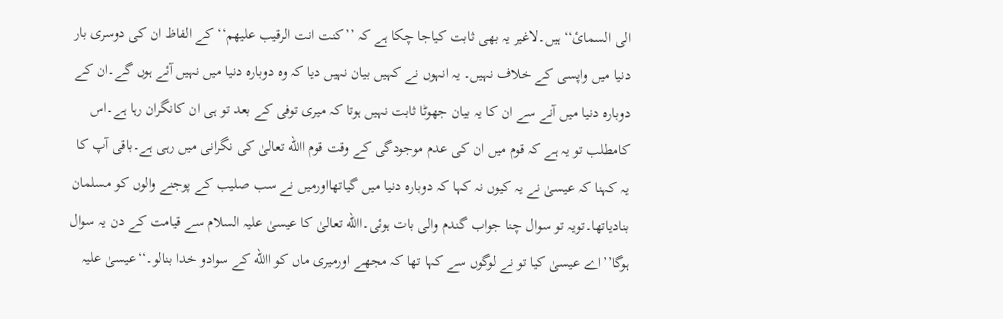الی السمائ‘‘ہیں۔لاغیر یہ بھی ثابت کیاجا چکا ہے کہ ’’کنت انت الرقیب علیھم‘‘ کے الفاظ ان کی دوسری بار دنیا میں واپسی کے خلاف نہیں۔ یہ انہوں نے کہیں بیان نہیں دیا کہ وہ دوبارہ دنیا میں نہیں آئے ہوں گے۔ان کے دوبارہ دنیا میں آنے سے ان کا یہ بیان جھوٹا ثابت نہیں ہوتا کہ میری توفی کے بعد تو ہی ان کانگران رہا ہے۔اس کامطلب تو یہ ہے کہ قوم میں ان کی عدم موجودگی کے وقت قوم االله تعالیٰ کی نگرانی میں رہی ہے۔باقی آپ کا یہ کہنا کہ عیسیٰ نے یہ کیوں نہ کہا کہ دوبارہ دنیا میں گیاتھااورمیں نے سب صلیب کے پوجنے والوں کو مسلمان بنادیاتھا۔تویہ تو سوال چنا جواب گندم والی بات ہوئی۔االله تعالیٰ کا عیسیٰ علیہ السلام سے قیامت کے دن یہ سوال ہوگا’’اے عیسیٰ کیا تو نے لوگوں سے کہا تھا کہ مجھے اورمیری ماں کو االله کے سوادو خدا بنالو۔‘‘عیسیٰ علیہ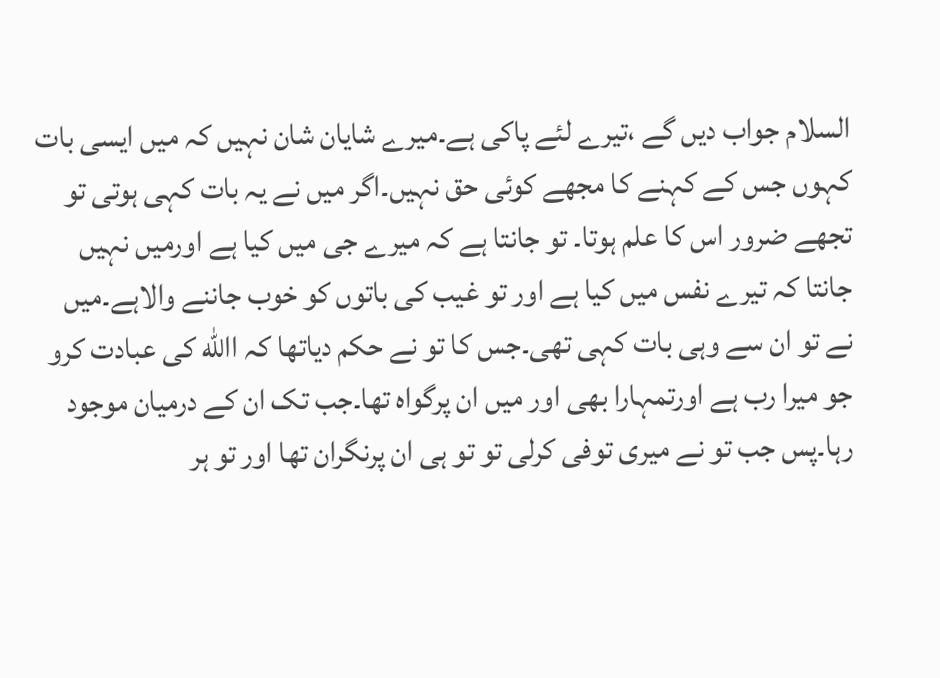السلام جواب دیں گے ،تیرے لئے پاکی ہے۔میرے شایان شان نہیں کہ میں ایسی بات کہوں جس کے کہنے کا مجھے کوئی حق نہیں۔اگر میں نے یہ بات کہی ہوتی تو تجھے ضرور اس کا علم ہوتا۔ تو جانتا ہے کہ میرے جی میں کیا ہے اورمیں نہیں جانتا کہ تیرے نفس میں کیا ہے اور تو غیب کی باتوں کو خوب جاننے والاہے۔میں نے تو ان سے وہی بات کہی تھی۔جس کا تو نے حکم دیاتھا کہ االله کی عبادت کرو جو میرا رب ہے اورتمہارا بھی اور میں ان پرگواہ تھا۔جب تک ان کے درمیان موجود رہا۔پس جب تو نے میری توفی کرلی تو تو ہی ان پرنگران تھا اور تو ہر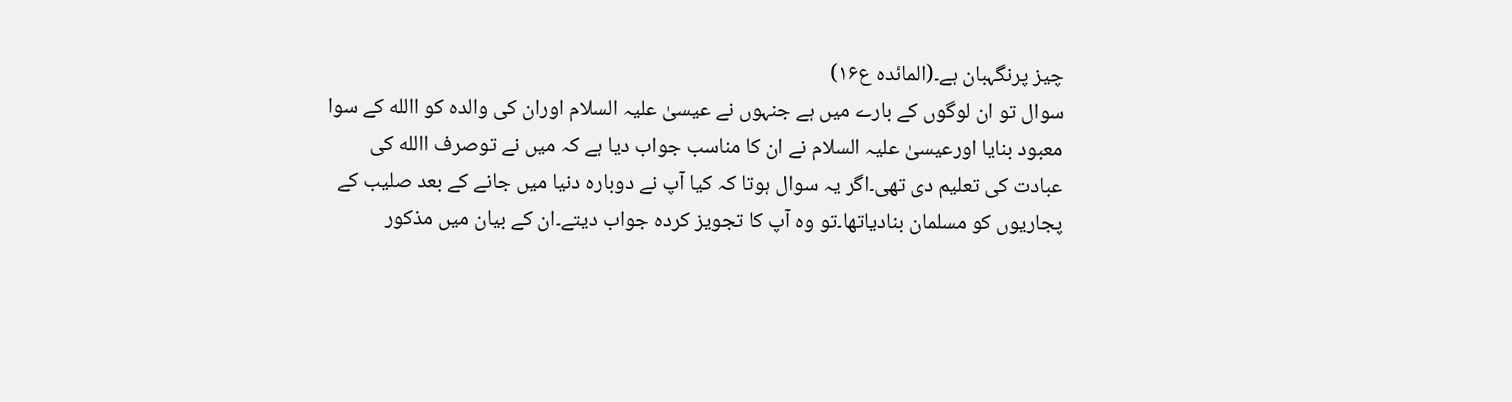چیز پرنگہبان ہے۔(المائدہ ع۱۶)
سوال تو ان لوگوں کے بارے میں ہے جنہوں نے عیسیٰ علیہ السلام اوران کی والدہ کو االله کے سوا معبود بنایا اورعیسیٰ علیہ السلام نے ان کا مناسب جواب دیا ہے کہ میں نے توصرف االله کی عبادت کی تعلیم دی تھی۔اگر یہ سوال ہوتا کہ کیا آپ نے دوبارہ دنیا میں جانے کے بعد صلیب کے پجاریوں کو مسلمان بنادیاتھا۔تو وہ آپ کا تجویز کردہ جواب دیتے۔ان کے بیان میں مذکور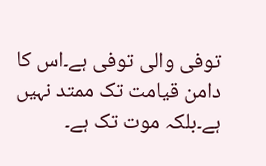توفی والی توفی ہے۔اس کا دامن قیامت تک ممتد نہیں ہے۔بلکہ موت تک ہے۔